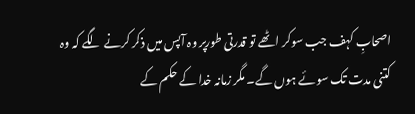اصحابِ کہف جب سوکر اٹھے تو قدرتی طورپر وہ آپس میں ذکر کرنے لگے کہ وہ کتنی مدت تک سوئے ہوں گے۔ مگر زمانہ خدا کے حکم کے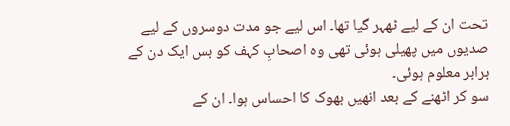تحت ان کے لیے ٹھہر گیا تھا۔ اس لیے جو مدت دوسروں کے لیے صدیوں میں پھیلی ہوئی تھی وہ اصحابِ کہف کو بس ایک دن کے برابر معلوم ہوئی۔
سو کر اٹھنے کے بعد انھیں بھوک کا احساس ہوا۔ ان کے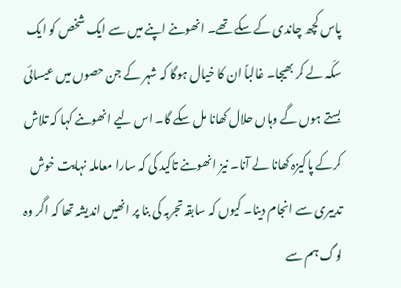پاس کچھ چاندی کے سکے تھے۔ انھوںنے اپنے میں سے ایک شخص کو ایک سکّہ لے کر بھیجا۔ غالباً ان کا خیال ہوگا کہ شہر کے جن حصوں میں عیسائی بستے ہوں گے وہاں حلال کھانا مل سکے گا۔ اس لیے انھوںنے کہا کہ تلاش کرکے پاکیزہ کھانا لے آنا۔ نیز انھوںنے تاکید کی کہ سارا معاملہ نہایت خوش تدبیری سے انجام دینا۔ کیوں کہ سابقہ تجربہ کی بنا پر انھیں اندیشہ تھا کہ اگر وہ لوگ ہم سے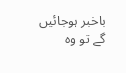باخبر ہوجائیں گے تو وہ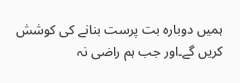ہمیں دوبارہ بت پرست بنانے کی کوشش کریں گے۔اور جب ہم راضی نہ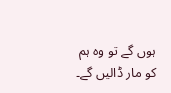ہوں گے تو وہ ہم کو مار ڈالیں گے۔